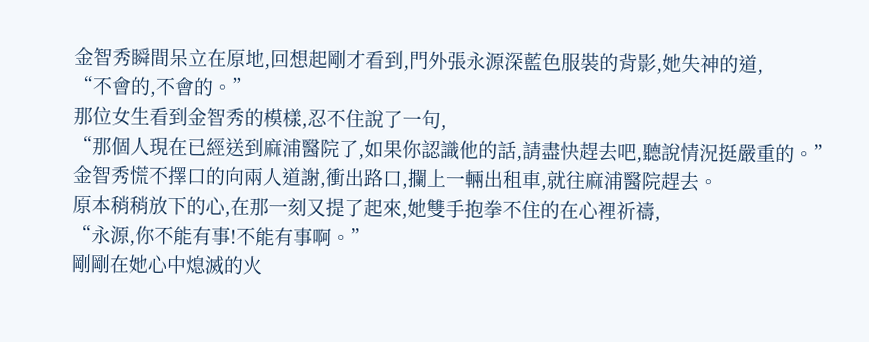金智秀瞬間呆立在原地,回想起剛才看到,門外張永源深藍色服裝的背影,她失神的道,
“不會的,不會的。”
那位女生看到金智秀的模樣,忍不住說了一句,
“那個人現在已經送到麻浦醫院了,如果你認識他的話,請盡快趕去吧,聽說情況挺嚴重的。”
金智秀慌不擇口的向兩人道謝,衝出路口,攔上一輛出租車,就往麻浦醫院趕去。
原本稍稍放下的心,在那一刻又提了起來,她雙手抱拳不住的在心裡祈禱,
“永源,你不能有事!不能有事啊。”
剛剛在她心中熄滅的火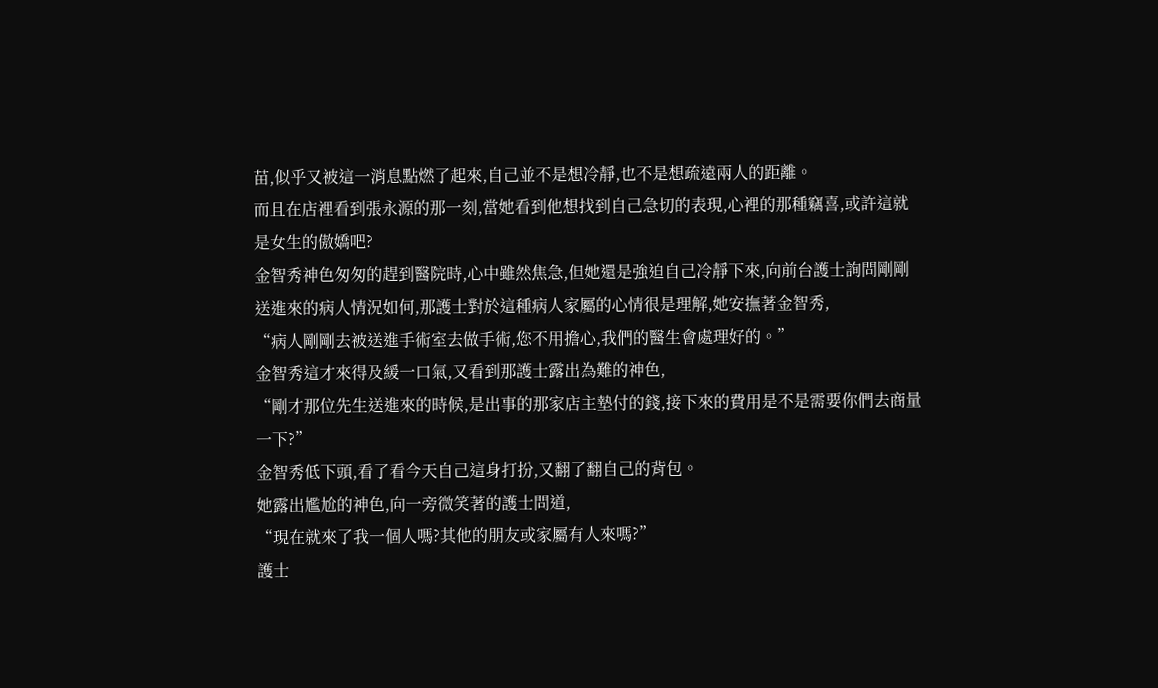苗,似乎又被這一消息點燃了起來,自己並不是想冷靜,也不是想疏遠兩人的距離。
而且在店裡看到張永源的那一刻,當她看到他想找到自己急切的表現,心裡的那種竊喜,或許這就是女生的傲嬌吧?
金智秀神色匆匆的趕到醫院時,心中雖然焦急,但她還是強迫自己冷靜下來,向前台護士詢問剛剛送進來的病人情況如何,那護士對於這種病人家屬的心情很是理解,她安撫著金智秀,
“病人剛剛去被送進手術室去做手術,您不用擔心,我們的醫生會處理好的。”
金智秀這才來得及緩一口氣,又看到那護士露出為難的神色,
“剛才那位先生送進來的時候,是出事的那家店主墊付的錢,接下來的費用是不是需要你們去商量一下?”
金智秀低下頭,看了看今天自己這身打扮,又翻了翻自己的背包。
她露出尷尬的神色,向一旁微笑著的護士問道,
“現在就來了我一個人嗎?其他的朋友或家屬有人來嗎?”
護士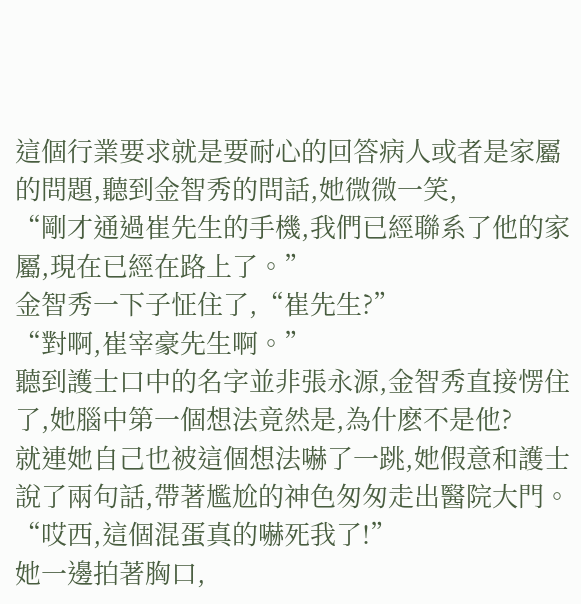這個行業要求就是要耐心的回答病人或者是家屬的問題,聽到金智秀的問話,她微微一笑,
“剛才通過崔先生的手機,我們已經聯系了他的家屬,現在已經在路上了。”
金智秀一下子怔住了,“崔先生?”
“對啊,崔宰豪先生啊。”
聽到護士口中的名字並非張永源,金智秀直接愣住了,她腦中第一個想法竟然是,為什麽不是他?
就連她自己也被這個想法嚇了一跳,她假意和護士說了兩句話,帶著尷尬的神色匆匆走出醫院大門。
“哎西,這個混蛋真的嚇死我了!”
她一邊拍著胸口,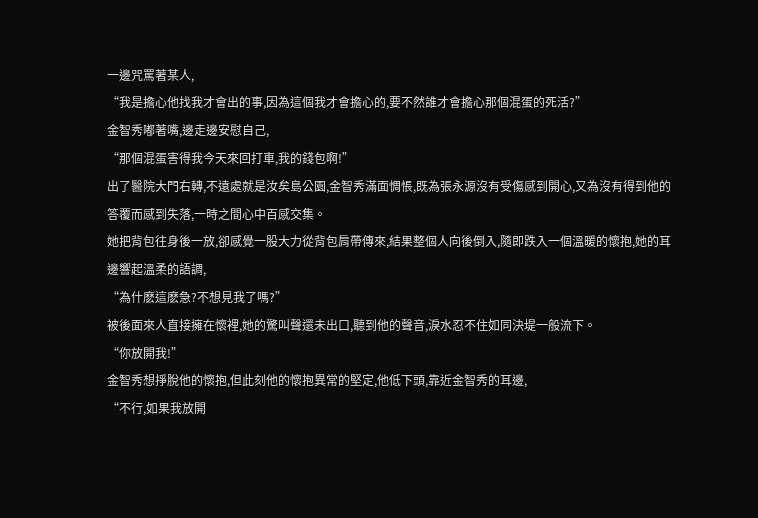一邊咒罵著某人,
“我是擔心他找我才會出的事,因為這個我才會擔心的,要不然誰才會擔心那個混蛋的死活?”
金智秀嘟著嘴,邊走邊安慰自己,
“那個混蛋害得我今天來回打車,我的錢包啊!”
出了醫院大門右轉,不遠處就是汝矣島公園,金智秀滿面惆悵,既為張永源沒有受傷感到開心,又為沒有得到他的答覆而感到失落,一時之間心中百感交集。
她把背包往身後一放,卻感覺一股大力從背包肩帶傳來,結果整個人向後倒入,隨即跌入一個溫暖的懷抱,她的耳邊響起溫柔的語調,
“為什麽這麽急?不想見我了嗎?”
被後面來人直接擁在懷裡,她的驚叫聲還未出口,聽到他的聲音,淚水忍不住如同決堤一般流下。
“你放開我!”
金智秀想掙脫他的懷抱,但此刻他的懷抱異常的堅定,他低下頭,靠近金智秀的耳邊,
“不行,如果我放開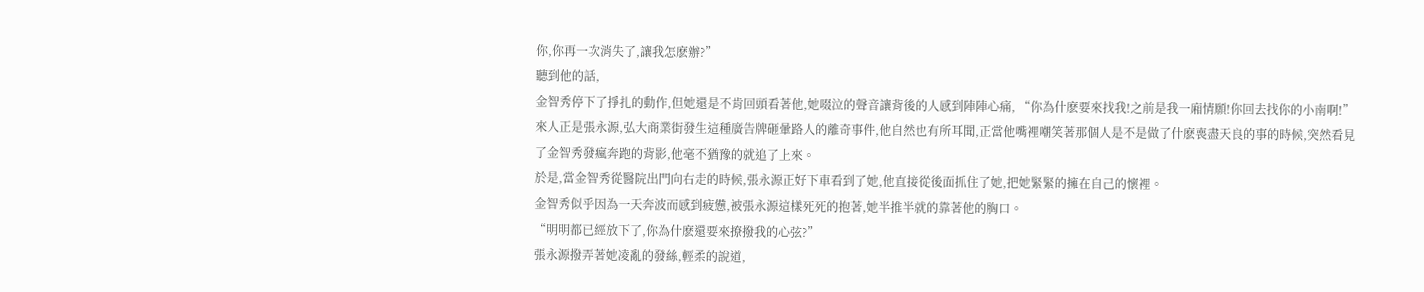你,你再一次消失了,讓我怎麽辦?”
聽到他的話,
金智秀停下了掙扎的動作,但她還是不肯回頭看著他,她啜泣的聲音讓背後的人感到陣陣心痛, “你為什麽要來找我!之前是我一廂情願!你回去找你的小南啊!”
來人正是張永源,弘大商業街發生這種廣告牌砸暈路人的離奇事件,他自然也有所耳聞,正當他嘴裡嘲笑著那個人是不是做了什麽喪盡天良的事的時候,突然看見了金智秀發瘋奔跑的背影,他毫不猶豫的就追了上來。
於是,當金智秀從醫院出門向右走的時候,張永源正好下車看到了她,他直接從後面抓住了她,把她緊緊的擁在自己的懷裡。
金智秀似乎因為一天奔波而感到疲憊,被張永源這樣死死的抱著,她半推半就的靠著他的胸口。
“明明都已經放下了,你為什麽還要來撩撥我的心弦?”
張永源撥弄著她凌亂的發絲,輕柔的說道,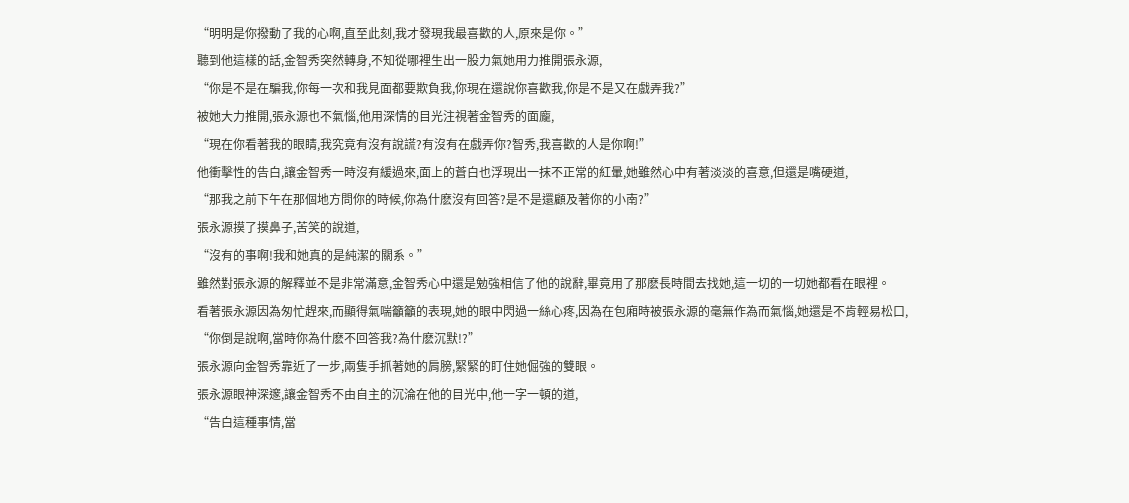“明明是你撥動了我的心啊,直至此刻,我才發現我最喜歡的人,原來是你。”
聽到他這樣的話,金智秀突然轉身,不知從哪裡生出一股力氣她用力推開張永源,
“你是不是在騙我,你每一次和我見面都要欺負我,你現在還說你喜歡我,你是不是又在戲弄我?”
被她大力推開,張永源也不氣惱,他用深情的目光注視著金智秀的面龐,
“現在你看著我的眼睛,我究竟有沒有說謊?有沒有在戲弄你?智秀,我喜歡的人是你啊!”
他衝擊性的告白,讓金智秀一時沒有緩過來,面上的蒼白也浮現出一抹不正常的紅暈,她雖然心中有著淡淡的喜意,但還是嘴硬道,
“那我之前下午在那個地方問你的時候,你為什麽沒有回答?是不是還顧及著你的小南?”
張永源摸了摸鼻子,苦笑的說道,
“沒有的事啊!我和她真的是純潔的關系。”
雖然對張永源的解釋並不是非常滿意,金智秀心中還是勉強相信了他的說辭,畢竟用了那麽長時間去找她,這一切的一切她都看在眼裡。
看著張永源因為匆忙趕來,而顯得氣喘籲籲的表現,她的眼中閃過一絲心疼,因為在包廂時被張永源的毫無作為而氣惱,她還是不肯輕易松口,
“你倒是說啊,當時你為什麽不回答我?為什麽沉默!?”
張永源向金智秀靠近了一步,兩隻手抓著她的肩膀,緊緊的盯住她倔強的雙眼。
張永源眼神深邃,讓金智秀不由自主的沉淪在他的目光中,他一字一頓的道,
“告白這種事情,當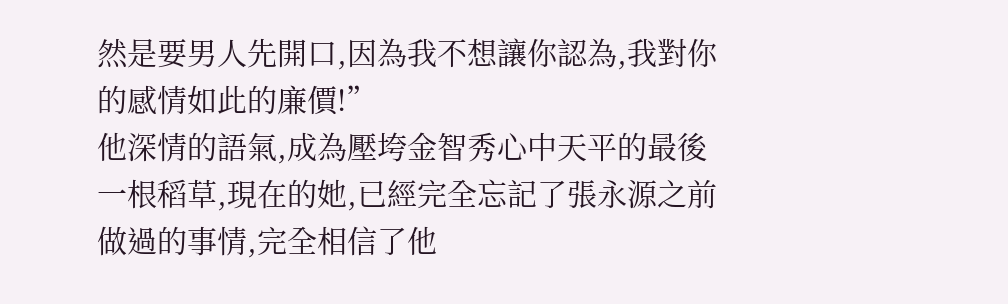然是要男人先開口,因為我不想讓你認為,我對你的感情如此的廉價!”
他深情的語氣,成為壓垮金智秀心中天平的最後一根稻草,現在的她,已經完全忘記了張永源之前做過的事情,完全相信了他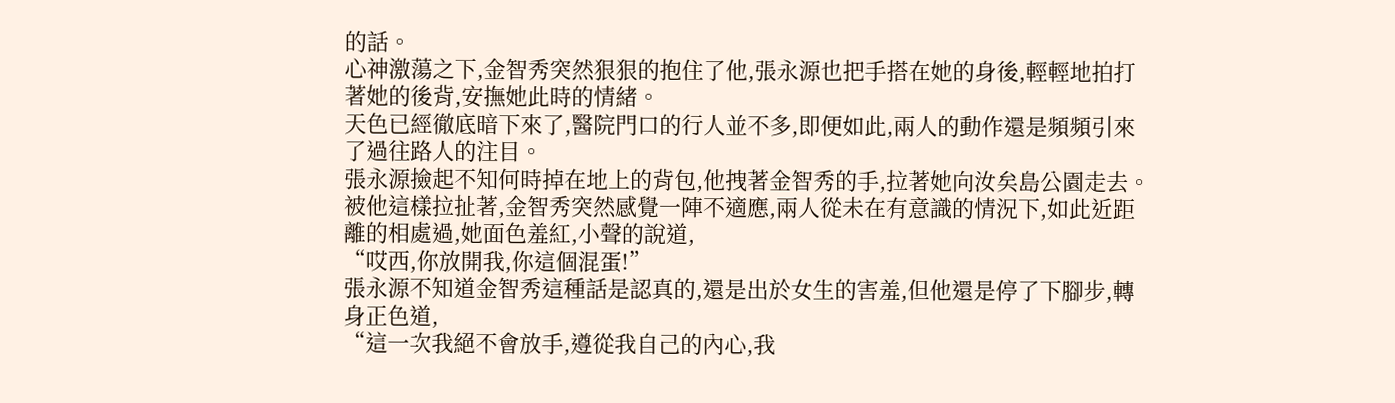的話。
心神激蕩之下,金智秀突然狠狠的抱住了他,張永源也把手搭在她的身後,輕輕地拍打著她的後背,安撫她此時的情緒。
天色已經徹底暗下來了,醫院門口的行人並不多,即便如此,兩人的動作還是頻頻引來了過往路人的注目。
張永源撿起不知何時掉在地上的背包,他拽著金智秀的手,拉著她向汝矣島公園走去。
被他這樣拉扯著,金智秀突然感覺一陣不適應,兩人從未在有意識的情況下,如此近距離的相處過,她面色羞紅,小聲的說道,
“哎西,你放開我,你這個混蛋!”
張永源不知道金智秀這種話是認真的,還是出於女生的害羞,但他還是停了下腳步,轉身正色道,
“這一次我絕不會放手,遵從我自己的內心,我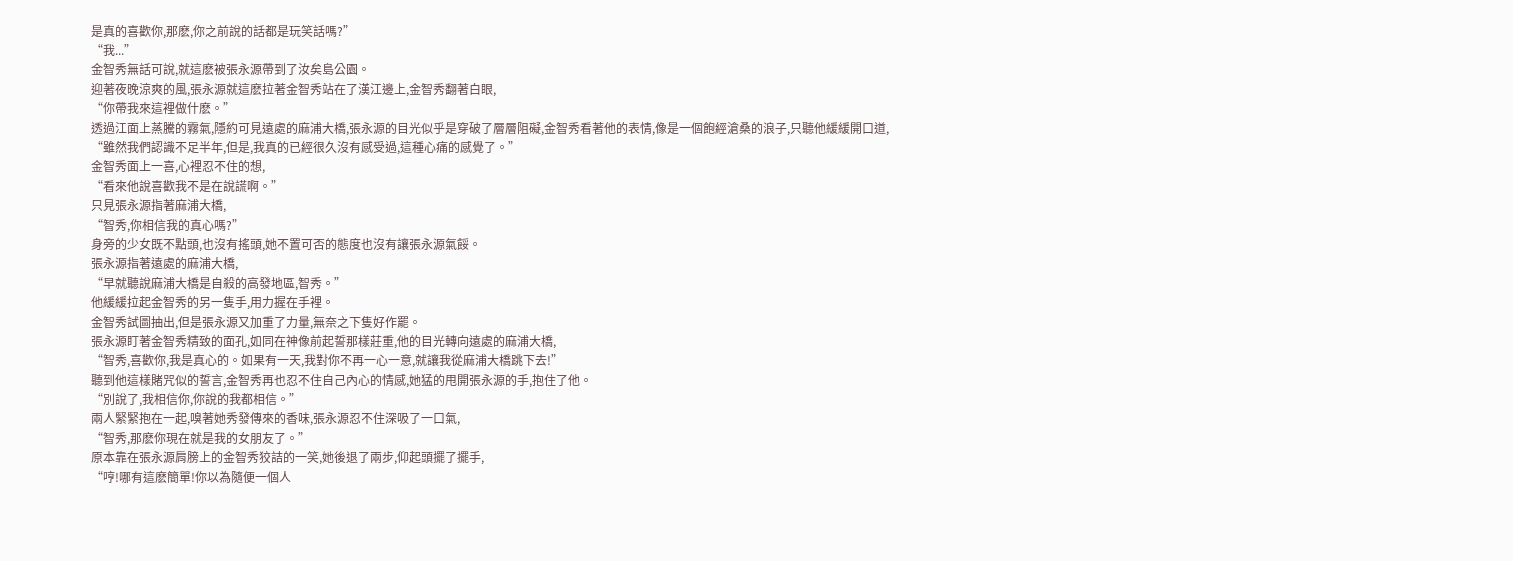是真的喜歡你,那麽,你之前說的話都是玩笑話嗎?”
“我...”
金智秀無話可說,就這麽被張永源帶到了汝矣島公園。
迎著夜晚涼爽的風,張永源就這麽拉著金智秀站在了漢江邊上,金智秀翻著白眼,
“你帶我來這裡做什麽。”
透過江面上蒸騰的霧氣,隱約可見遠處的麻浦大橋,張永源的目光似乎是穿破了層層阻礙,金智秀看著他的表情,像是一個飽經滄桑的浪子,只聽他緩緩開口道,
“雖然我們認識不足半年,但是,我真的已經很久沒有感受過,這種心痛的感覺了。”
金智秀面上一喜,心裡忍不住的想,
“看來他說喜歡我不是在說謊啊。”
只見張永源指著麻浦大橋,
“智秀,你相信我的真心嗎?”
身旁的少女既不點頭,也沒有搖頭,她不置可否的態度也沒有讓張永源氣餒。
張永源指著遠處的麻浦大橋,
“早就聽說麻浦大橋是自殺的高發地區,智秀。”
他緩緩拉起金智秀的另一隻手,用力握在手裡。
金智秀試圖抽出,但是張永源又加重了力量,無奈之下隻好作罷。
張永源盯著金智秀精致的面孔,如同在神像前起誓那樣莊重,他的目光轉向遠處的麻浦大橋,
“智秀,喜歡你,我是真心的。如果有一天,我對你不再一心一意,就讓我從麻浦大橋跳下去!”
聽到他這樣賭咒似的誓言,金智秀再也忍不住自己內心的情感,她猛的甩開張永源的手,抱住了他。
“別說了,我相信你,你說的我都相信。”
兩人緊緊抱在一起,嗅著她秀發傳來的香味,張永源忍不住深吸了一口氣,
“智秀,那麽你現在就是我的女朋友了。”
原本靠在張永源肩膀上的金智秀狡詰的一笑,她後退了兩步,仰起頭擺了擺手,
“哼!哪有這麽簡單!你以為隨便一個人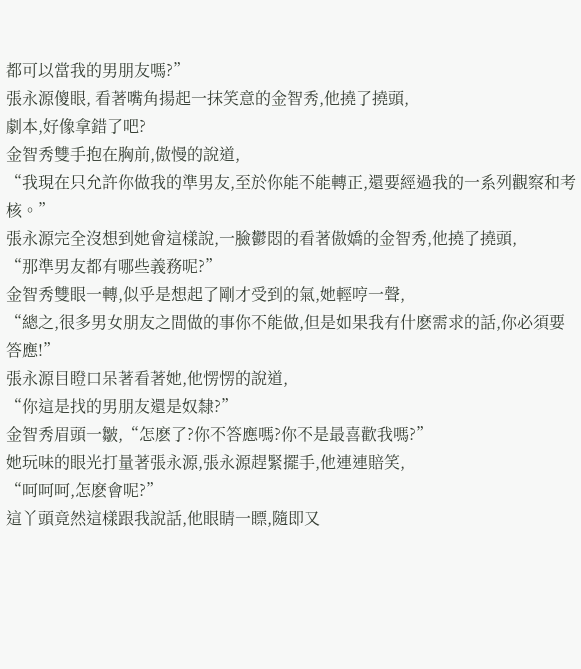都可以當我的男朋友嗎?”
張永源傻眼, 看著嘴角揚起一抹笑意的金智秀,他撓了撓頭,
劇本,好像拿錯了吧?
金智秀雙手抱在胸前,傲慢的說道,
“我現在只允許你做我的準男友,至於你能不能轉正,還要經過我的一系列觀察和考核。”
張永源完全沒想到她會這樣說,一臉鬱悶的看著傲嬌的金智秀,他撓了撓頭,
“那準男友都有哪些義務呢?”
金智秀雙眼一轉,似乎是想起了剛才受到的氣,她輕哼一聲,
“總之,很多男女朋友之間做的事你不能做,但是如果我有什麽需求的話,你必須要答應!”
張永源目瞪口呆著看著她,他愣愣的說道,
“你這是找的男朋友還是奴隸?”
金智秀眉頭一皺,“怎麽了?你不答應嗎?你不是最喜歡我嗎?”
她玩味的眼光打量著張永源,張永源趕緊擺手,他連連賠笑,
“呵呵呵,怎麽會呢?”
這丫頭竟然這樣跟我說話,他眼睛一瞟,隨即又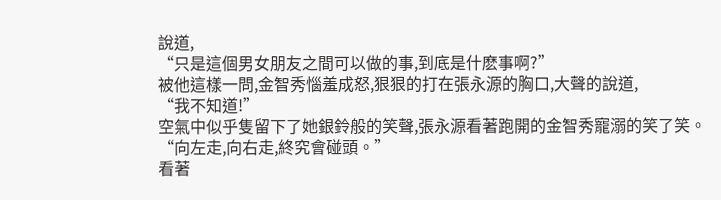說道,
“只是這個男女朋友之間可以做的事,到底是什麽事啊?”
被他這樣一問,金智秀惱羞成怒,狠狠的打在張永源的胸口,大聲的說道,
“我不知道!”
空氣中似乎隻留下了她銀鈴般的笑聲,張永源看著跑開的金智秀寵溺的笑了笑。
“向左走,向右走,終究會碰頭。”
看著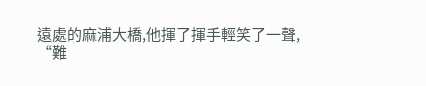遠處的麻浦大橋,他揮了揮手輕笑了一聲,
“難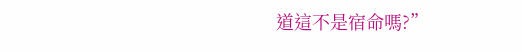道這不是宿命嗎?”